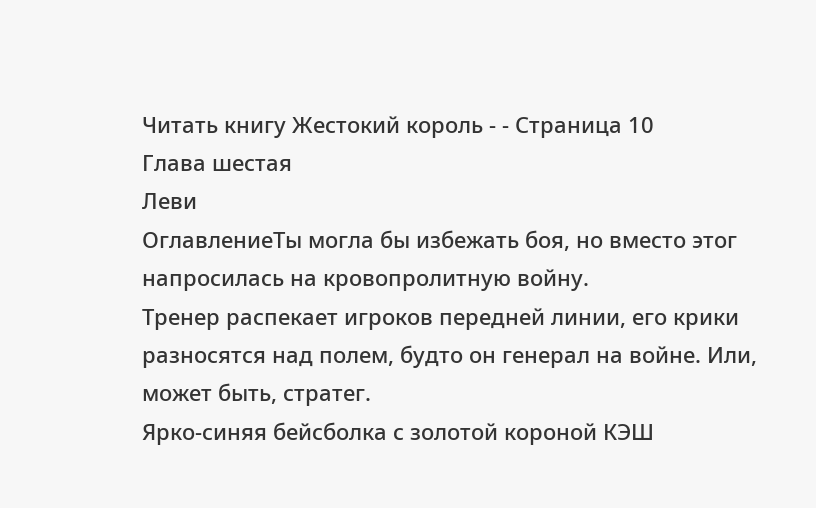Читать книгу Жестокий король - - Страница 10
Глава шестая
Леви
ОглавлениеТы могла бы избежать боя, но вместо этог напросилась на кровопролитную войну.
Тренер распекает игроков передней линии, его крики разносятся над полем, будто он генерал на войне. Или, может быть, стратег.
Ярко-синяя бейсболка с золотой короной КЭШ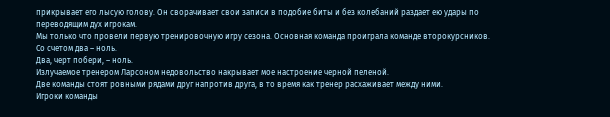прикрывает его лысую голову. Он сворачивает свои записи в подобие биты и без колебаний раздает ею удары по переводящим дух игрокам.
Мы только что провели первую тренировочную игру сезона. Основная команда проиграла команде второкурсников. Со счетом два – ноль.
Два, черт побери, – ноль.
Излучаемое тренером Ларсоном недовольство накрывает мое настроение черной пеленой.
Две команды стоят ровными рядами друг напротив друга, в то время как тренер расхаживает между ними.
Игроки команды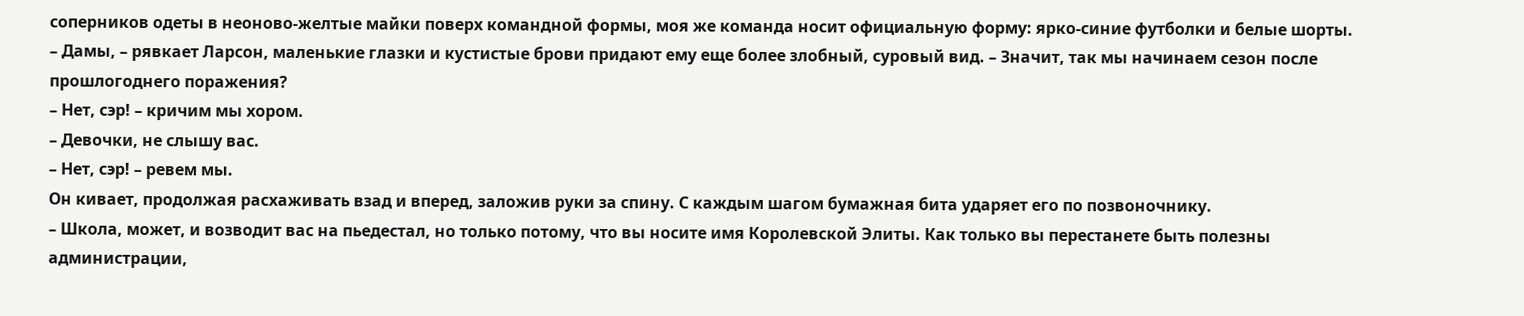соперников одеты в неоново-желтые майки поверх командной формы, моя же команда носит официальную форму: ярко-синие футболки и белые шорты.
– Дамы, – рявкает Ларсон, маленькие глазки и кустистые брови придают ему еще более злобный, суровый вид. – Значит, так мы начинаем сезон после прошлогоднего поражения?
– Нет, сэр! – кричим мы хором.
– Девочки, не слышу вас.
– Нет, сэр! – ревем мы.
Он кивает, продолжая расхаживать взад и вперед, заложив руки за спину. С каждым шагом бумажная бита ударяет его по позвоночнику.
– Школа, может, и возводит вас на пьедестал, но только потому, что вы носите имя Королевской Элиты. Как только вы перестанете быть полезны администрации,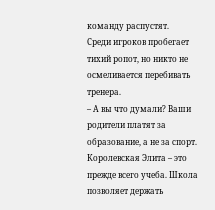команду распустят.
Среди игроков пробегает тихий ропот, но никто не осмеливается перебивать тренера.
– А вы что думали? Ваши родители платят за образование, а не за спорт. Королевская Элита – это прежде всего учеба. Школа позволяет держать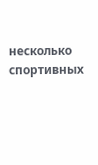несколько спортивных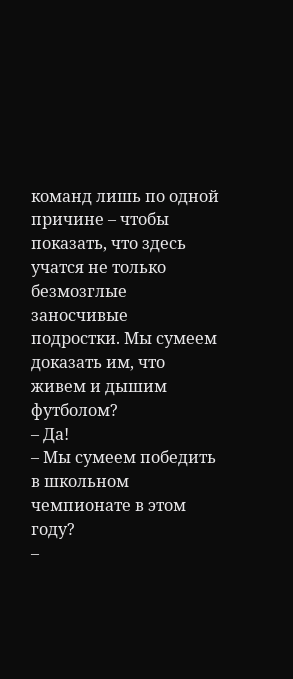команд лишь по одной причине – чтобы показать, что здесь учатся не только безмозглые заносчивые подростки. Мы сумеем доказать им, что живем и дышим футболом?
– Да!
– Мы сумеем победить в школьном чемпионате в этом году?
–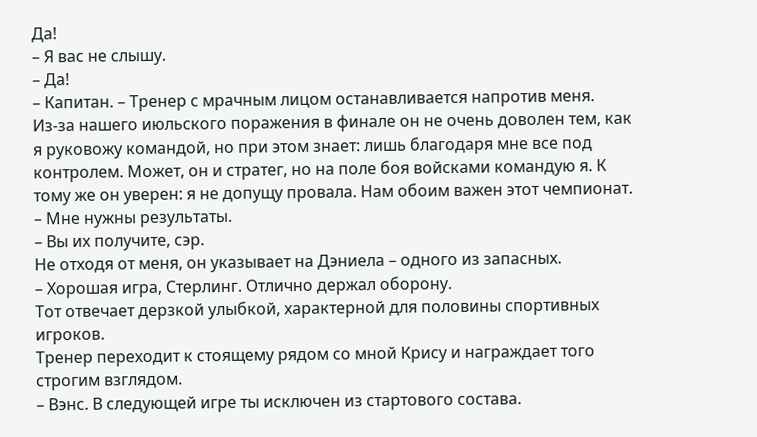Да!
– Я вас не слышу.
– Да!
– Капитан. – Тренер с мрачным лицом останавливается напротив меня.
Из-за нашего июльского поражения в финале он не очень доволен тем, как я руковожу командой, но при этом знает: лишь благодаря мне все под контролем. Может, он и стратег, но на поле боя войсками командую я. К тому же он уверен: я не допущу провала. Нам обоим важен этот чемпионат.
– Мне нужны результаты.
– Вы их получите, сэр.
Не отходя от меня, он указывает на Дэниела – одного из запасных.
– Хорошая игра, Стерлинг. Отлично держал оборону.
Тот отвечает дерзкой улыбкой, характерной для половины спортивных игроков.
Тренер переходит к стоящему рядом со мной Крису и награждает того строгим взглядом.
– Вэнс. В следующей игре ты исключен из стартового состава.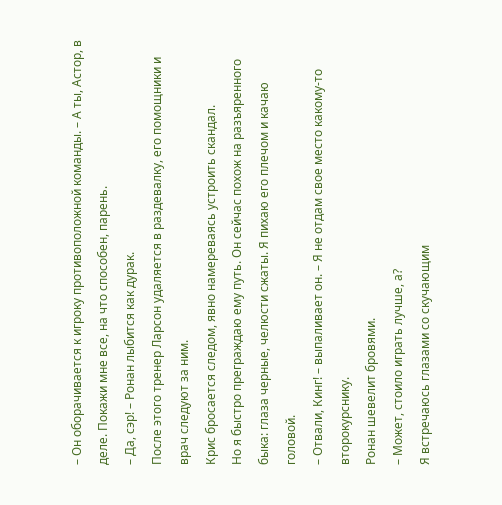– Он оборачивается к игроку противоположной команды. – А ты, Астор, в деле. Покажи мне все, на что способен, парень.
– Да, сэр! – Ронан лыбится как дурак.
После этого тренер Ларсон удаляется в раздевалку, его помощники и врач следуют за ним.
Крис бросается следом, явно намереваясь устроить скандал.
Но я быстро преграждаю ему путь. Он сейчас похож на разъяренного быка: глаза черные, челюсти сжаты. Я пихаю его плечом и качаю головой.
– Отвали, Кинг! – выпаливает он. – Я не отдам свое место какому-то второкурснику.
Ронан шевелит бровями.
– Может, стоило играть лучше, а?
Я встречаюсь глазами со скучающим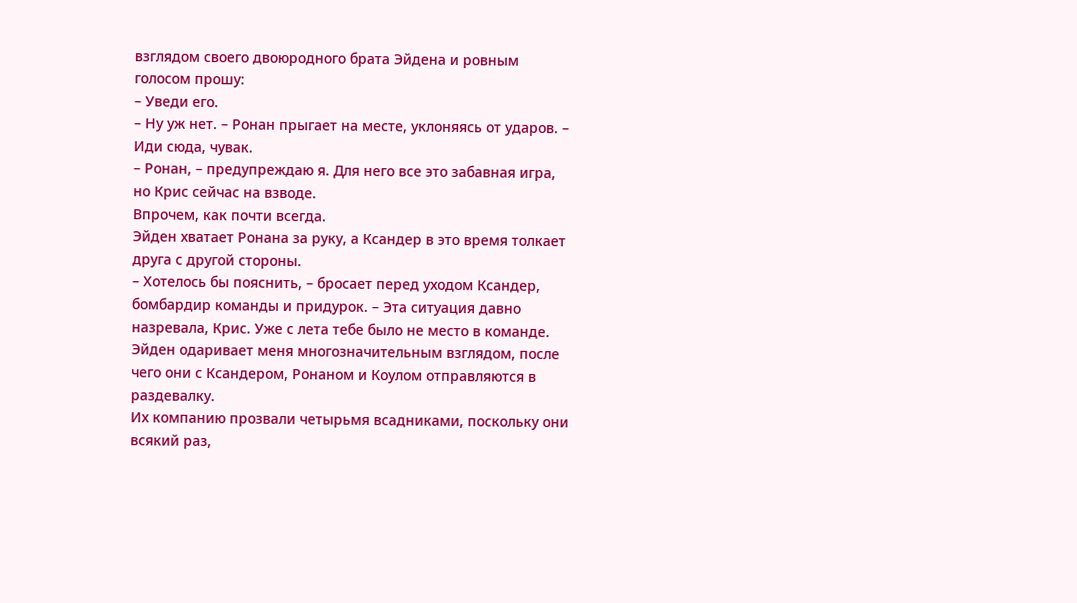взглядом своего двоюродного брата Эйдена и ровным голосом прошу:
– Уведи его.
– Ну уж нет. – Ронан прыгает на месте, уклоняясь от ударов. – Иди сюда, чувак.
– Ронан, – предупреждаю я. Для него все это забавная игра, но Крис сейчас на взводе.
Впрочем, как почти всегда.
Эйден хватает Ронана за руку, а Ксандер в это время толкает друга с другой стороны.
– Хотелось бы пояснить, – бросает перед уходом Ксандер, бомбардир команды и придурок. – Эта ситуация давно назревала, Крис. Уже с лета тебе было не место в команде.
Эйден одаривает меня многозначительным взглядом, после чего они с Ксандером, Ронаном и Коулом отправляются в раздевалку.
Их компанию прозвали четырьмя всадниками, поскольку они всякий раз,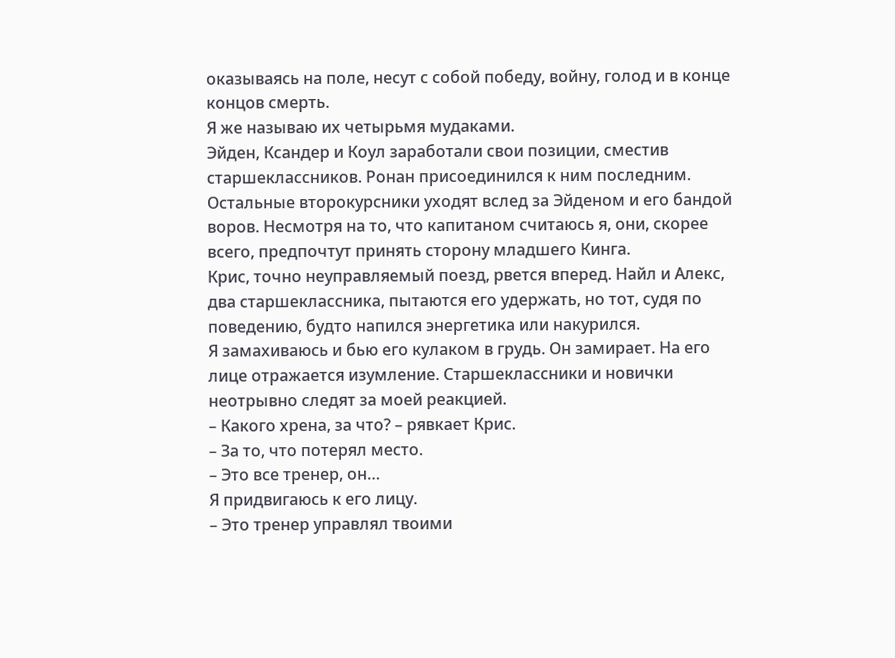оказываясь на поле, несут с собой победу, войну, голод и в конце концов смерть.
Я же называю их четырьмя мудаками.
Эйден, Ксандер и Коул заработали свои позиции, сместив старшеклассников. Ронан присоединился к ним последним.
Остальные второкурсники уходят вслед за Эйденом и его бандой воров. Несмотря на то, что капитаном считаюсь я, они, скорее всего, предпочтут принять сторону младшего Кинга.
Крис, точно неуправляемый поезд, рвется вперед. Найл и Алекс, два старшеклассника, пытаются его удержать, но тот, судя по поведению, будто напился энергетика или накурился.
Я замахиваюсь и бью его кулаком в грудь. Он замирает. На его лице отражается изумление. Старшеклассники и новички неотрывно следят за моей реакцией.
– Какого хрена, за что? – рявкает Крис.
– За то, что потерял место.
– Это все тренер, он…
Я придвигаюсь к его лицу.
– Это тренер управлял твоими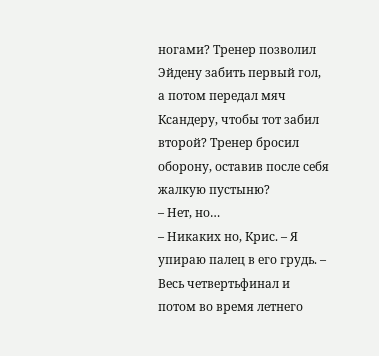ногами? Тренер позволил Эйдену забить первый гол, а потом передал мяч Ксандеру, чтобы тот забил второй? Тренер бросил оборону, оставив после себя жалкую пустыню?
– Нет, но…
– Никаких но, Крис. – Я упираю палец в его грудь. – Весь четвертьфинал и потом во время летнего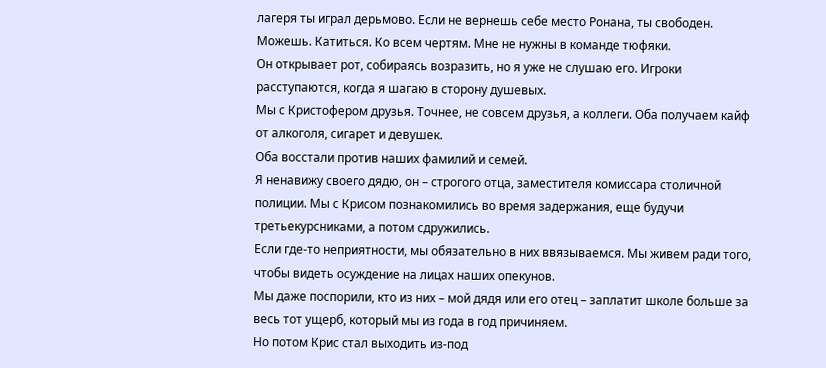лагеря ты играл дерьмово. Если не вернешь себе место Ронана, ты свободен. Можешь. Катиться. Ко всем чертям. Мне не нужны в команде тюфяки.
Он открывает рот, собираясь возразить, но я уже не слушаю его. Игроки расступаются, когда я шагаю в сторону душевых.
Мы с Кристофером друзья. Точнее, не совсем друзья, а коллеги. Оба получаем кайф от алкоголя, сигарет и девушек.
Оба восстали против наших фамилий и семей.
Я ненавижу своего дядю, он – строгого отца, заместителя комиссара столичной полиции. Мы с Крисом познакомились во время задержания, еще будучи третьекурсниками, а потом сдружились.
Если где-то неприятности, мы обязательно в них ввязываемся. Мы живем ради того, чтобы видеть осуждение на лицах наших опекунов.
Мы даже поспорили, кто из них – мой дядя или его отец – заплатит школе больше за весь тот ущерб, который мы из года в год причиняем.
Но потом Крис стал выходить из-под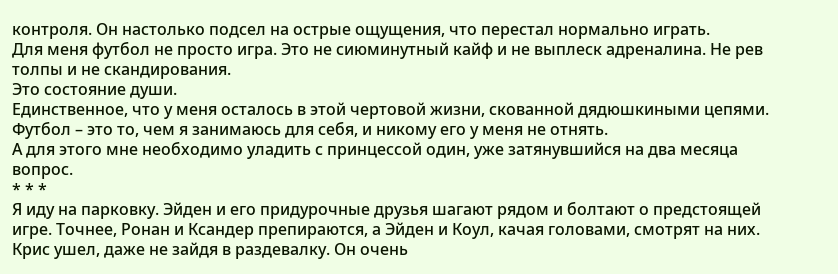контроля. Он настолько подсел на острые ощущения, что перестал нормально играть.
Для меня футбол не просто игра. Это не сиюминутный кайф и не выплеск адреналина. Не рев толпы и не скандирования.
Это состояние души.
Единственное, что у меня осталось в этой чертовой жизни, скованной дядюшкиными цепями.
Футбол – это то, чем я занимаюсь для себя, и никому его у меня не отнять.
А для этого мне необходимо уладить с принцессой один, уже затянувшийся на два месяца вопрос.
* * *
Я иду на парковку. Эйден и его придурочные друзья шагают рядом и болтают о предстоящей игре. Точнее, Ронан и Ксандер препираются, а Эйден и Коул, качая головами, смотрят на них.
Крис ушел, даже не зайдя в раздевалку. Он очень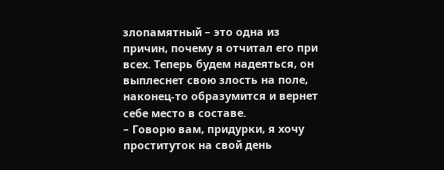злопамятный – это одна из причин, почему я отчитал его при всех. Теперь будем надеяться, он выплеснет свою злость на поле, наконец-то образумится и вернет себе место в составе.
– Говорю вам, придурки, я хочу проституток на свой день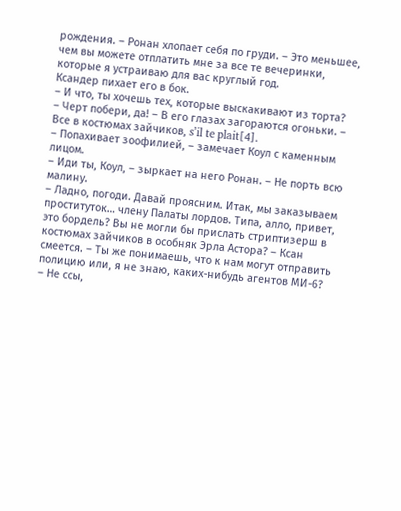рождения. – Ронан хлопает себя по груди. – Это меньшее, чем вы можете отплатить мне за все те вечеринки, которые я устраиваю для вас круглый год.
Ксандер пихает его в бок.
– И что, ты хочешь тех, которые выскакивают из торта?
– Черт побери, да! – В его глазах загораются огоньки. – Все в костюмах зайчиков, s’il te plait[4].
– Попахивает зоофилией, – замечает Коул с каменным лицом.
– Иди ты, Коул, – зыркает на него Ронан. – Не порть всю малину.
– Ладно, погоди. Давай проясним. Итак, мы заказываем проституток… члену Палаты лордов. Типа, алло, привет, это бордель? Вы не могли бы прислать стриптизерш в костюмах зайчиков в особняк Эрла Астора? – Ксан смеется. – Ты же понимаешь, что к нам могут отправить полицию или, я не знаю, каких-нибудь агентов МИ-6?
– Не ссы,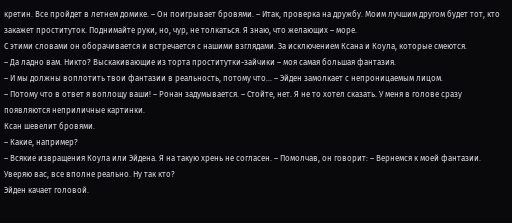кретин. Все пройдет в летнем домике. – Он поигрывает бровями. – Итак, проверка на дружбу. Моим лучшим другом будет тот, кто закажет проституток. Поднимайте руки, но, чур, не толкаться. Я знаю, что желающих – море.
С этими словами он оборачивается и встречается с нашими взглядами. За исключением Ксана и Коула, которые смеются.
– Да ладно вам. Никто? Выскакивающие из торта проститутки-зайчики – моя самая большая фантазия.
– И мы должны воплотить твои фантазии в реальность, потому что… – Эйден замолкает с непроницаемым лицом.
– Потому что в ответ я воплощу ваши! – Ронан задумывается. – Стойте, нет. Я не то хотел сказать. У меня в голове сразу появляются неприличные картинки.
Ксан шевелит бровями.
– Какие, например?
– Всякие извращения Коула или Эйдена. Я на такую хрень не согласен. – Помолчав, он говорит: – Вернемся к моей фантазии. Уверяю вас, все вполне реально. Ну так кто?
Эйден качает головой.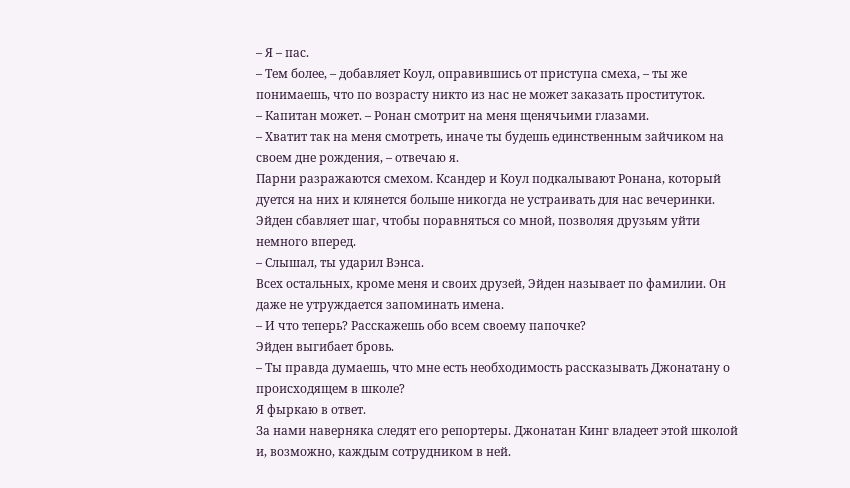– Я – пас.
– Тем более, – добавляет Коул, оправившись от приступа смеха, – ты же понимаешь, что по возрасту никто из нас не может заказать проституток.
– Капитан может. – Ронан смотрит на меня щенячьими глазами.
– Хватит так на меня смотреть, иначе ты будешь единственным зайчиком на своем дне рождения, – отвечаю я.
Парни разражаются смехом. Ксандер и Коул подкалывают Ронана, который дуется на них и клянется больше никогда не устраивать для нас вечеринки.
Эйден сбавляет шаг, чтобы поравняться со мной, позволяя друзьям уйти немного вперед.
– Слышал, ты ударил Вэнса.
Всех остальных, кроме меня и своих друзей, Эйден называет по фамилии. Он даже не утруждается запоминать имена.
– И что теперь? Расскажешь обо всем своему папочке?
Эйден выгибает бровь.
– Ты правда думаешь, что мне есть необходимость рассказывать Джонатану о происходящем в школе?
Я фыркаю в ответ.
За нами наверняка следят его репортеры. Джонатан Кинг владеет этой школой и, возможно, каждым сотрудником в ней.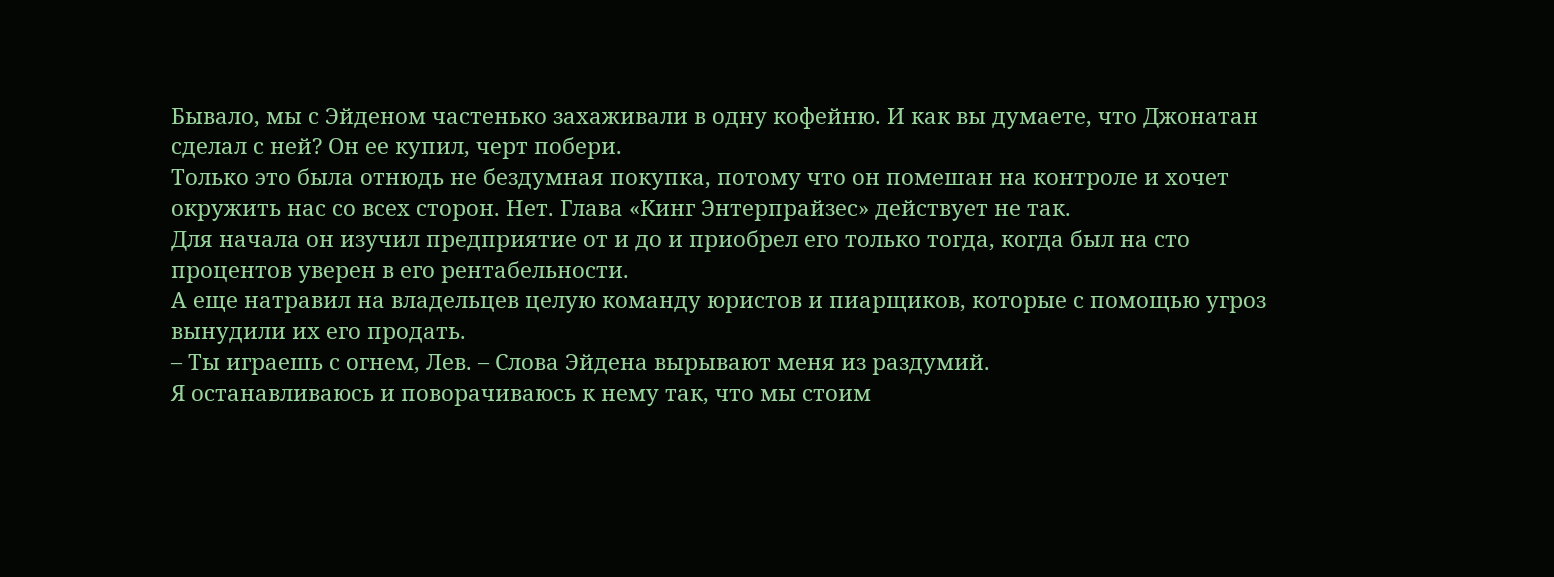Бывало, мы с Эйденом частенько захаживали в одну кофейню. И как вы думаете, что Джонатан сделал с ней? Он ее купил, черт побери.
Только это была отнюдь не бездумная покупка, потому что он помешан на контроле и хочет окружить нас со всех сторон. Нет. Глава «Кинг Энтерпрайзес» действует не так.
Для начала он изучил предприятие от и до и приобрел его только тогда, когда был на сто процентов уверен в его рентабельности.
А еще натравил на владельцев целую команду юристов и пиарщиков, которые с помощью угроз вынудили их его продать.
– Ты играешь с огнем, Лев. – Слова Эйдена вырывают меня из раздумий.
Я останавливаюсь и поворачиваюсь к нему так, что мы стоим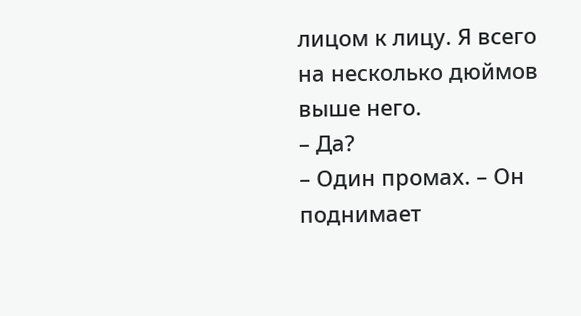лицом к лицу. Я всего на несколько дюймов выше него.
– Да?
– Один промах. – Он поднимает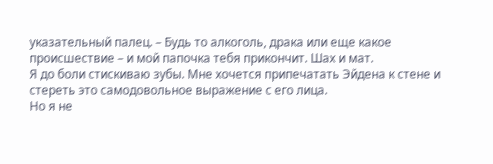указательный палец. – Будь то алкоголь, драка или еще какое происшествие – и мой папочка тебя прикончит. Шах и мат.
Я до боли стискиваю зубы. Мне хочется припечатать Эйдена к стене и стереть это самодовольное выражение с его лица.
Но я не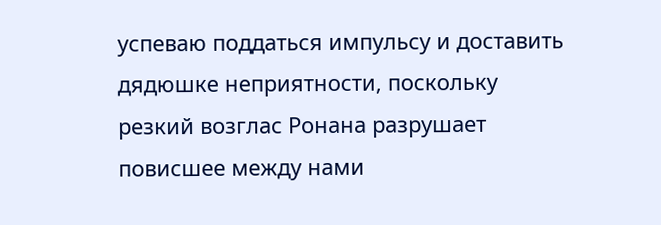успеваю поддаться импульсу и доставить дядюшке неприятности, поскольку резкий возглас Ронана разрушает повисшее между нами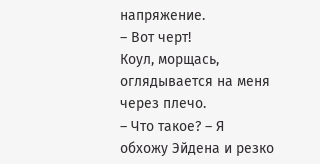напряжение.
– Вот черт!
Коул, морщась, оглядывается на меня через плечо.
– Что такое? – Я обхожу Эйдена и резко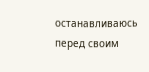останавливаюсь перед своим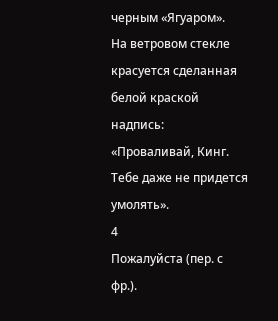черным «Ягуаром».
На ветровом стекле красуется сделанная белой краской надпись:
«Проваливай, Кинг. Тебе даже не придется умолять».
4
Пожалуйста (пер. с фр.).